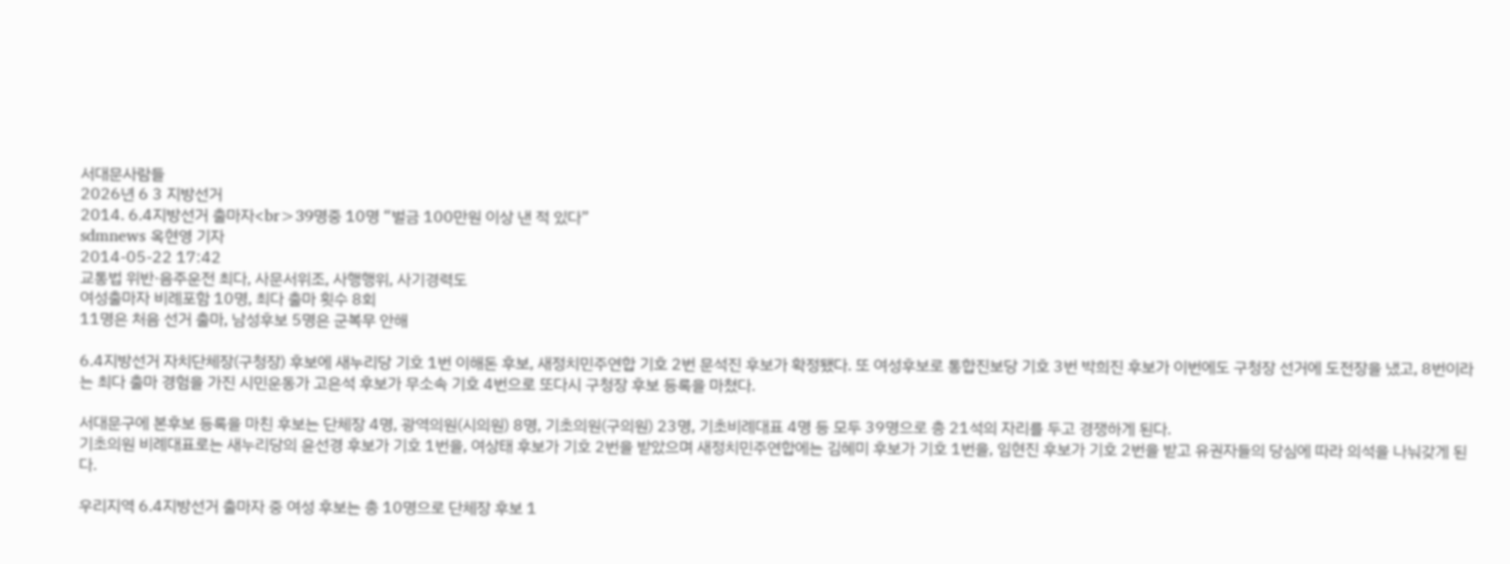서대문사람들
2026년 6 3 지방선거
2014. 6.4지방선거 출마자<br>39명중 10명 “벌금 100만원 이상 낸 적 있다”
sdmnews 옥현영 기자
2014-05-22 17:42
교통법 위반·음주운전 최다, 사문서위조, 사행행위, 사기경력도
여성출마자 비례포함 10명, 최다 출마 횟수 8회
11명은 처음 선거 출마, 남성후보 5명은 군복무 안해

6.4지방선거 자치단체장(구청장) 후보에 새누리당 기호 1번 이해돈 후보, 새정치민주연합 기호 2번 문석진 후보가 확정됐다. 또 여성후보로 통합진보당 기호 3번 박희진 후보가 이번에도 구청장 선거에 도전장을 냈고, 8번이라는 최다 출마 경험을 가진 시민운동가 고은석 후보가 무소속 기호 4번으로 또다시 구청장 후보 등록을 마쳤다.

서대문구에 본후보 등록을 마친 후보는 단체장 4명, 광역의원(시의원) 8명, 기초의원(구의원) 23명, 기초비례대표 4명 등 모두 39명으로 총 21석의 자리를 두고 경쟁하게 된다.
기초의원 비례대표로는 새누리당의 윤선경 후보가 기호 1번을, 여상태 후보가 기호 2번을 받았으며 새정치민주연합에는 김혜미 후보가 기호 1번을, 임현진 후보가 기호 2번을 받고 유권자들의 당심에 따라 의석을 나눠갖게 된다.

우리지역 6.4지방선거 출마자 중 여성 후보는 총 10명으로 단체장 후보 1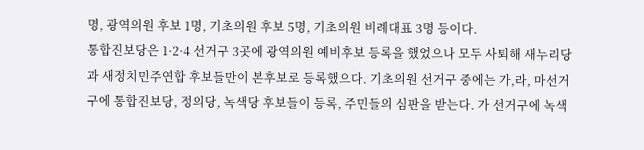명, 광역의원 후보 1명, 기초의원 후보 5명, 기초의원 비례대표 3명 등이다.
통합진보당은 1·2·4 선거구 3곳에 광역의원 예비후보 등록을 했었으나 모두 사퇴해 새누리당과 새정치민주연합 후보들만이 본후보로 등록했으다. 기초의원 선거구 중에는 가,라, 마선거구에 통합진보당, 정의당, 녹색당 후보들이 등록, 주민들의 심판을 받는다. 가 선거구에 녹색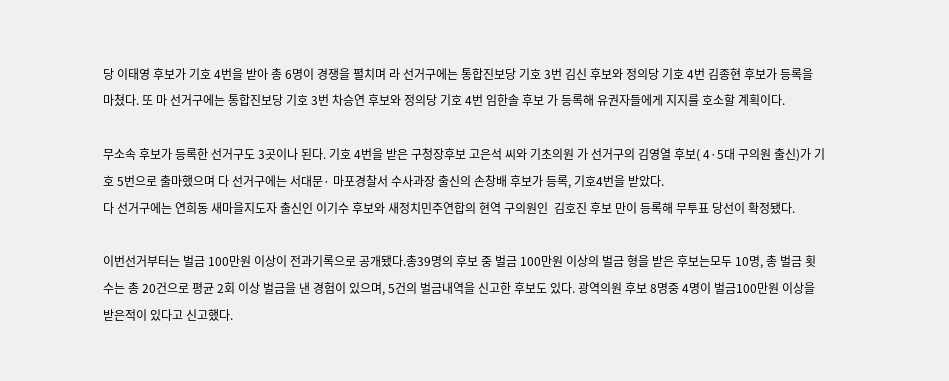당 이태영 후보가 기호 4번을 받아 총 6명이 경쟁을 펼치며 라 선거구에는 통합진보당 기호 3번 김신 후보와 정의당 기호 4번 김종현 후보가 등록을 마쳤다. 또 마 선거구에는 통합진보당 기호 3번 차승연 후보와 정의당 기호 4번 임한솔 후보 가 등록해 유권자들에게 지지를 호소할 계획이다.

무소속 후보가 등록한 선거구도 3곳이나 된다. 기호 4번을 받은 구청장후보 고은석 씨와 기초의원 가 선거구의 김영열 후보( 4·5대 구의원 출신)가 기호 5번으로 출마했으며 다 선거구에는 서대문· 마포경찰서 수사과장 출신의 손창배 후보가 등록, 기호4번을 받았다.
다 선거구에는 연희동 새마을지도자 출신인 이기수 후보와 새정치민주연합의 현역 구의원인  김호진 후보 만이 등록해 무투표 당선이 확정됐다.

이번선거부터는 벌금 100만원 이상이 전과기록으로 공개됐다.총39명의 후보 중 벌금 100만원 이상의 벌금 형을 받은 후보는모두 10명, 총 벌금 횟수는 총 20건으로 평균 2회 이상 벌금을 낸 경험이 있으며, 5건의 벌금내역을 신고한 후보도 있다. 광역의원 후보 8명중 4명이 벌금100만원 이상을 받은적이 있다고 신고했다.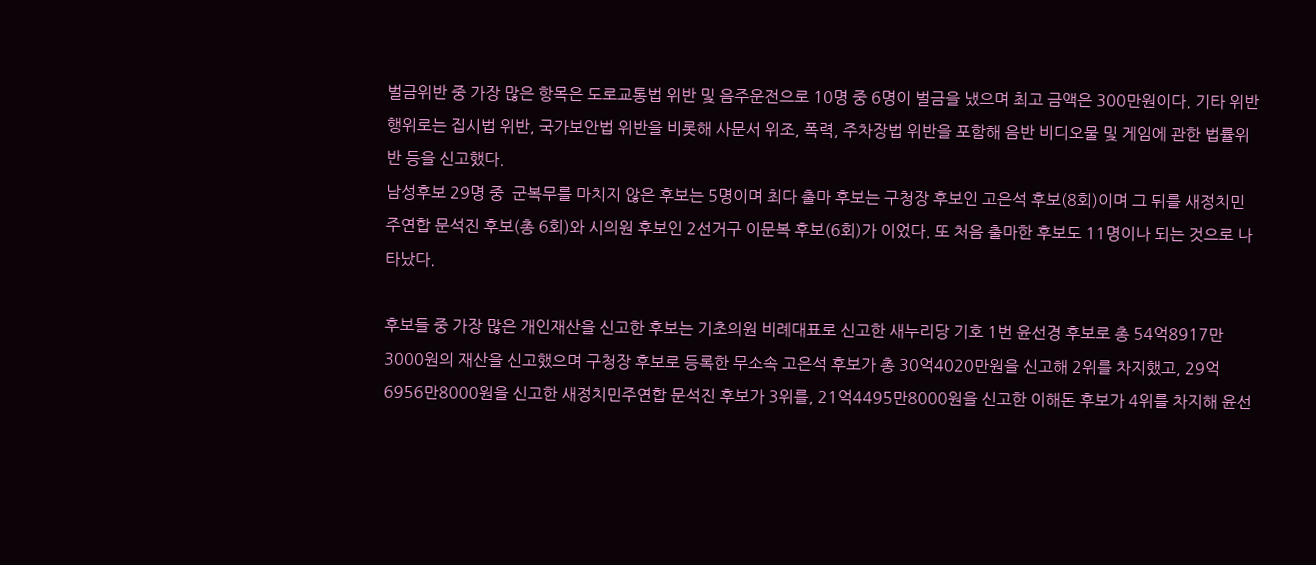벌금위반 중 가장 많은 항목은 도로교통법 위반 및 음주운전으로 10명 중 6명이 벌금을 냈으며 최고 금액은 300만원이다. 기타 위반 행위로는 집시법 위반, 국가보안법 위반을 비롯해 사문서 위조, 폭력, 주차장법 위반을 포함해 음반 비디오물 및 게임에 관한 법률위반 등을 신고했다.
남성후보 29명 중  군복무를 마치지 않은 후보는 5명이며 최다 출마 후보는 구청장 후보인 고은석 후보(8회)이며 그 뒤를 새정치민주연합 문석진 후보(총 6회)와 시의원 후보인 2선거구 이문복 후보(6회)가 이었다. 또 처음 출마한 후보도 11명이나 되는 것으로 나타났다.

후보들 중 가장 많은 개인재산을 신고한 후보는 기초의원 비례대표로 신고한 새누리당 기호 1번 윤선경 후보로 총 54억8917만3000원의 재산을 신고했으며 구청장 후보로 등록한 무소속 고은석 후보가 총 30억4020만원을 신고해 2위를 차지했고, 29억6956만8000원을 신고한 새정치민주연합 문석진 후보가 3위를, 21억4495만8000원을 신고한 이해돈 후보가 4위를 차지해 윤선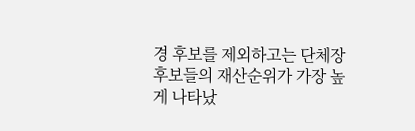경 후보를 제외하고는 단체장 후보들의 재산순위가 가장 높게 나타났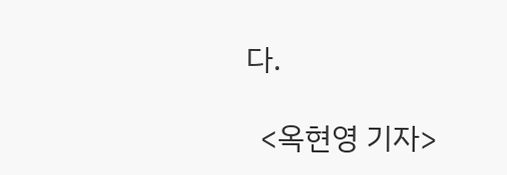다.

  <옥현영 기자>